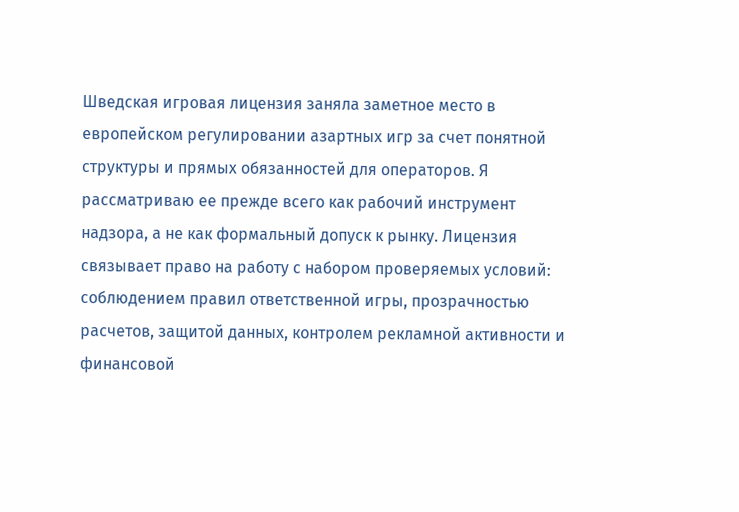Шведская игровая лицензия заняла заметное место в европейском регулировании азартных игр за счет понятной структуры и прямых обязанностей для операторов. Я рассматриваю ее прежде всего как рабочий инструмент надзора, а не как формальный допуск к рынку. Лицензия связывает право на работу с набором проверяемых условий: соблюдением правил ответственной игры, прозрачностью расчетов, защитой данных, контролем рекламной активности и финансовой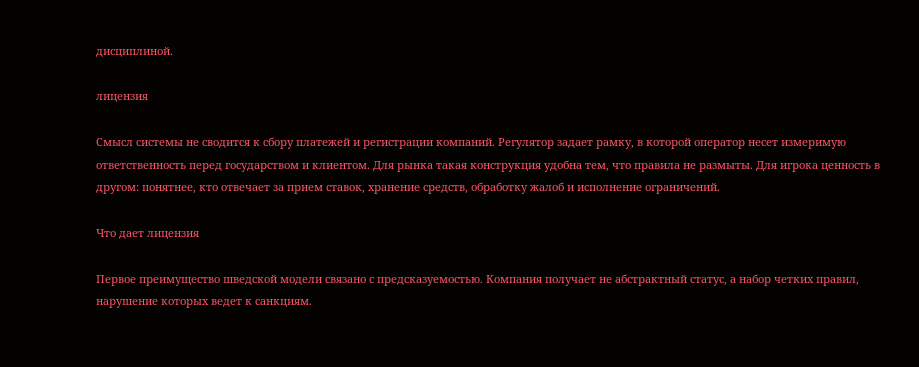дисциплиной.

лицензия

Смысл системы не сводится к сбору платежей и регистрации компаний. Регулятор задает рамку, в которой оператор несет измеримую ответственность перед государством и клиентом. Для рынка такая конструкция удобна тем, что правила не размыты. Для игрока ценность в другом: понятнее, кто отвечает за прием ставок, хранение средств, обработку жалоб и исполнение ограничений.

Что дает лицензия

Первое преимущество шведской модели связано с предсказуемостью. Компания получает не абстрактный статус, а набор четких правил, нарушение которых ведет к санкциям.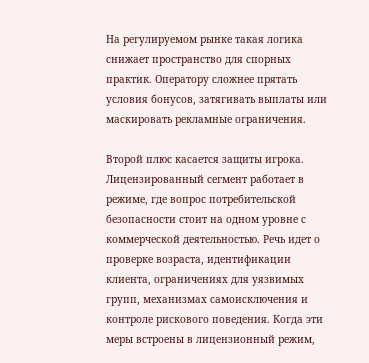На регулируемом рынке такая логика снижает пространство для спорных практик. Оператору сложнее прятать условия бонусов, затягивать выплаты или маскировать рекламные ограничения.

Второй плюс касается защиты игрока. Лицензированный сегмент работает в режиме, где вопрос потребительской безопасности стоит на одном уровне с коммерческой деятельностью. Речь идет о проверке возраста, идентификации клиента, ограничениях для уязвимых групп, механизмах самоисключения и контроле рискового поведения. Когда эти меры встроены в лицензионный режим,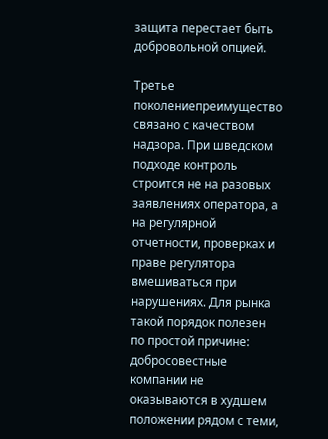защита перестает быть добровольной опцией.

Третье поколениепреимущество связано с качеством надзора. При шведском подходе контроль строится не на разовых заявлениях оператора, а на регулярной отчетности, проверках и праве регулятора вмешиваться при нарушениях. Для рынка такой порядок полезен по простой причине: добросовестные компании не оказываются в худшем положении рядом с теми,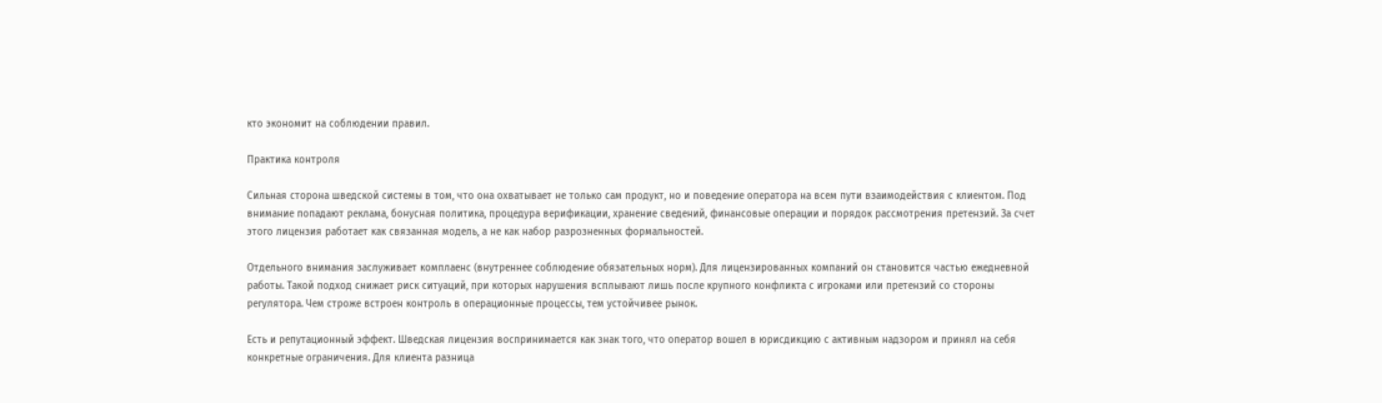кто экономит на соблюдении правил.

Практика контроля

Сильная сторона шведской системы в том, что она охватывает не только сам продукт, но и поведение оператора на всем пути взаимодействия с клиентом. Под внимание попадают реклама, бонусная политика, процедура верификации, хранение сведений, финансовые операции и порядок рассмотрения претензий. За счет этого лицензия работает как связанная модель, а не как набор разрозненных формальностей.

Отдельного внимания заслуживает комплаенс (внутреннее соблюдение обязательных норм). Для лицензированных компаний он становится частью ежедневной работы. Такой подход снижает риск ситуаций, при которых нарушения всплывают лишь после крупного конфликта с игроками или претензий со стороны регулятора. Чем строже встроен контроль в операционные процессы, тем устойчивее рынок.

Есть и репутационный эффект. Шведская лицензия воспринимается как знак того, что оператор вошел в юрисдикцию с активным надзором и принял на себя конкретные ограничения. Для клиента разница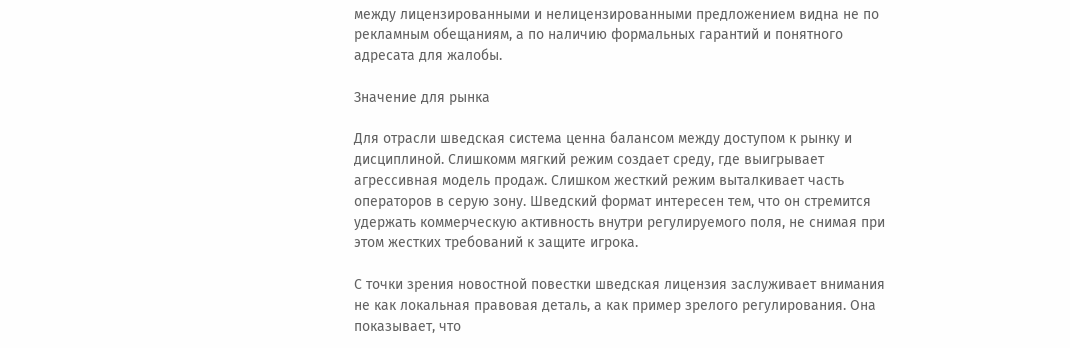между лицензированными и нелицензированными предложением видна не по рекламным обещаниям, а по наличию формальных гарантий и понятного адресата для жалобы.

Значение для рынка

Для отрасли шведская система ценна балансом между доступом к рынку и дисциплиной. Слишкомм мягкий режим создает среду, где выигрывает агрессивная модель продаж. Слишком жесткий режим выталкивает часть операторов в серую зону. Шведский формат интересен тем, что он стремится удержать коммерческую активность внутри регулируемого поля, не снимая при этом жестких требований к защите игрока.

С точки зрения новостной повестки шведская лицензия заслуживает внимания не как локальная правовая деталь, а как пример зрелого регулирования. Она показывает, что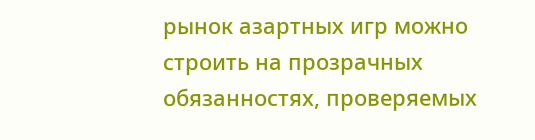рынок азартных игр можно строить на прозрачных обязанностях, проверяемых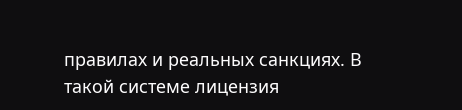правилах и реальных санкциях. В такой системе лицензия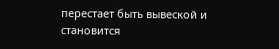перестает быть вывеской и становится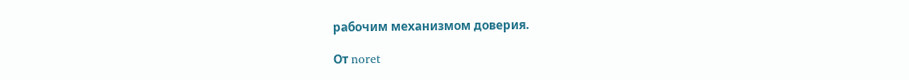рабочим механизмом доверия.

От noret